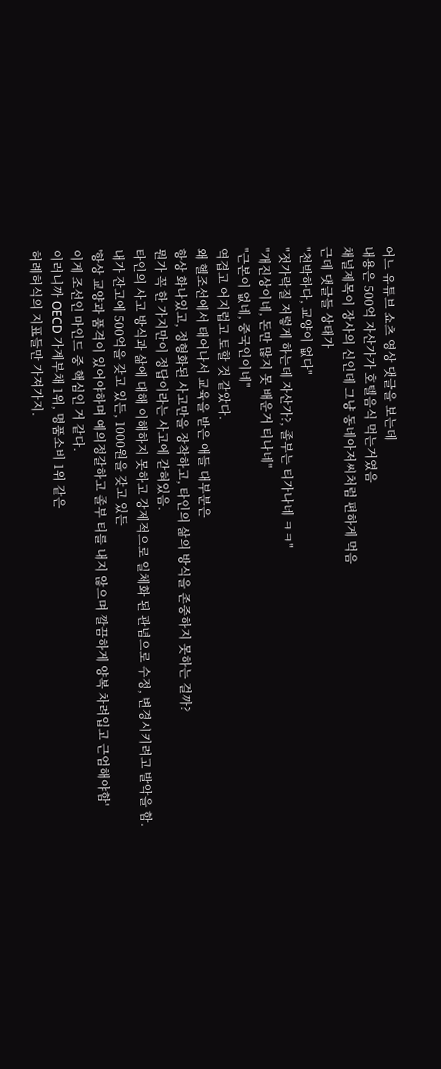어느 유튜브 쇼츠 영상 댓글을 보는데
내용은 500억 자산가가 호텔음식 먹는거였음
채널제목이 장사의 신인데 그냥 동네아저씨처럼 편하게 먹음
근데 댓글들 상태가
"천박하다, 교양이 없다"
"젓가락질 저렇게 하는데 자산가?, 졸부는 티가나네 ㅋㅋ"
"개진상이네, 돈만 많지 못 배운거 티나네"
"근본이 없네, 중국인이네"
역겹고 어지럽고 토할 것 같았다.
왜 헬조선에서 태어나서 교육을 받은 애들 대부분은
항상 화나있고, 정형화된 사고만을 장착하고, 타인의 삶의 방식을 존중하지 못하는 걸까?
뭔가 꼭 한 가지만이 정답이라는 사고에 갇혀있음.
타인의 사고 방식과 삶에 대해 이해하지 못하고 강제적으로 일체화 된 관념으로 수정, 변경시키려고 발악을 함.
내가 잔고에 500억을 갖고 있든, 1000원을 갖고 있든
'항상 교양과 품격이 있어야하며 예의정갈하고 졸부 티를 내지 않으며 깔끔하게 양복 차려입고 근엄해야함'
이게 조선인 마인드 중 핵심인 거 같다.
이러니까 OECD 가계부채 1위, 명품소비 1위 같은
허례허식의 지표들만 가져가지.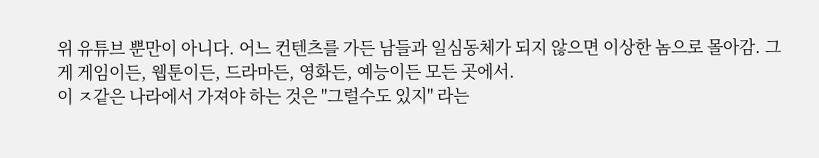위 유튜브 뿐만이 아니다. 어느 컨텐츠를 가든 남들과 일심동체가 되지 않으면 이상한 놈으로 몰아감. 그게 게임이든, 웹툰이든, 드라마든, 영화든, 예능이든 모든 곳에서.
이 ㅈ같은 나라에서 가져야 하는 것은 "그럴수도 있지" 라는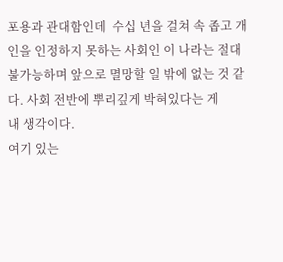포용과 관대함인데  수십 년을 걸쳐 속 좁고 개인을 인정하지 못하는 사회인 이 나라는 절대 불가능하며 앞으로 멸망할 일 밖에 없는 것 같다. 사회 전반에 뿌리깊게 박혀있다는 게
내 생각이다.
여기 있는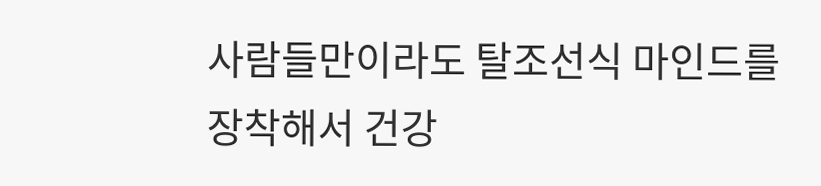사람들만이라도 탈조선식 마인드를 장착해서 건강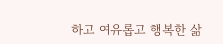하고 여유롭고 행복한 삶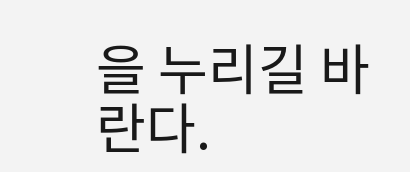을 누리길 바란다.